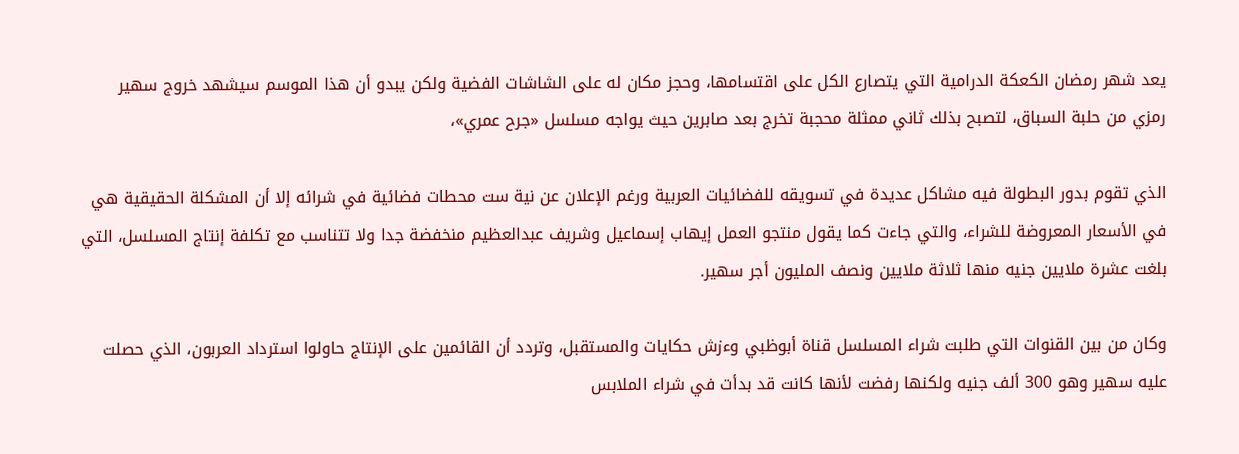يعد شهر رمضان الكعكة الدرامية التي يتصارع الكل على اقتسامها، وحجز مكان له على الشاشات الفضية ولكن يبدو أن هذا الموسم سيشهد خروج سهير رمزي من حلبة السباق، لتصبح بذلك ثاني ممثلة محجبة تخرج بعد صابرين حيث يواجه مسلسل «جرح عمري»،

الذي تقوم بدور البطولة فيه مشاكل عديدة في تسويقه للفضائيات العربية ورغم الإعلان عن نية ست محطات فضائية في شرائه إلا أن المشكلة الحقيقية هي في الأسعار المعروضة للشراء، والتي جاءت كما يقول منتجو العمل إيهاب إسماعيل وشريف عبدالعظيم منخفضة جدا ولا تتناسب مع تكلفة إنتاج المسلسل، التي بلغت عشرة ملايين جنيه منها ثلاثة ملايين ونصف المليون أجر سهير.

وكان من بين القنوات التي طلبت شراء المسلسل قناة أبوظبي وءزش حكايات والمستقبل، وتردد أن القائمين على الإنتاج حاولوا استرداد العربون، الذي حصلت عليه سهير وهو 300 ألف جنيه ولكنها رفضت لأنها كانت قد بدأت في شراء الملابس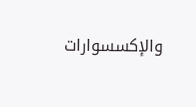والإكسسوارات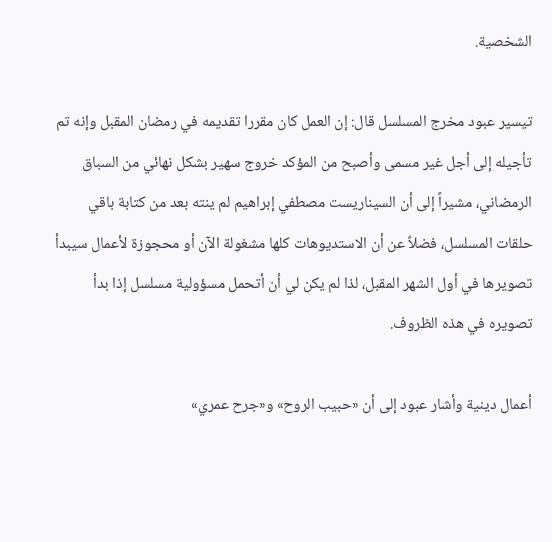الشخصية.

تيسير عبود مخرج المسلسل قال: إن العمل كان مقررا تقديمه في رمضان المقبل وإنه تم تأجيله إلى أجل غير مسمى وأصبح من المؤكد خروج سهير بشكل نهائي من السباق الرمضاني، مشيراً إلى أن السيناريست مصطفي إبراهيم لم ينته بعد من كتابة باقي حلقات المسلسل، فضلاً عن أن الاستديوهات كلها مشغولة الآن أو محجوزة لأعمال سيبدأ تصويرها في أول الشهر المقبل، لذا لم يكن لي أن أتحمل مسؤولية مسلسل إذا بدأ تصويره في هذه الظروف.

أعمال دينية وأشار عبود إلى أن «حبيب الروح» و«جرح عمري»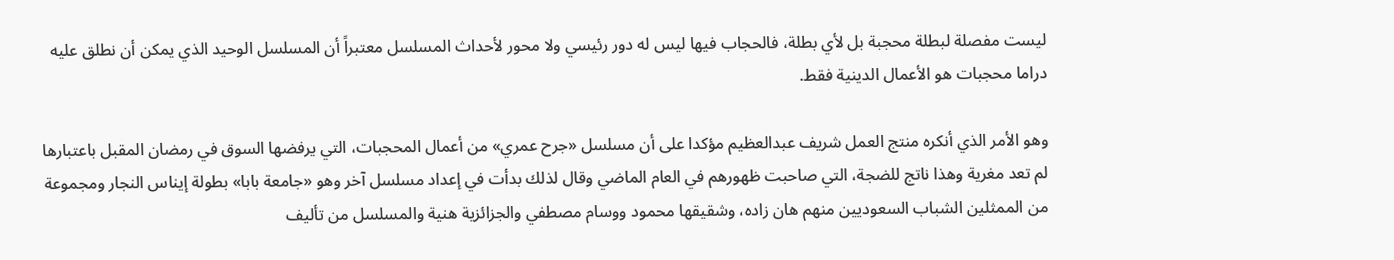ليست مفصلة لبطلة محجبة بل لأي بطلة، فالحجاب فيها ليس له دور رئيسي ولا محور لأحداث المسلسل معتبراً أن المسلسل الوحيد الذي يمكن أن نطلق عليه دراما محجبات هو الأعمال الدينية فقط.

وهو الأمر الذي أنكره منتج العمل شريف عبدالعظيم مؤكدا على أن مسلسل «جرح عمري» من أعمال المحجبات، التي يرفضها السوق في رمضان المقبل باعتبارها لم تعد مغرية وهذا ناتج للضجة، التي صاحبت ظهورهم في العام الماضي وقال لذلك بدأت في إعداد مسلسل آخر وهو «جامعة بابا» بطولة إيناس النجار ومجموعة من الممثلين الشباب السعوديين منهم هان زاده، وشقيقها محمود ووسام مصطفي والجزائزية هنية والمسلسل من تأليف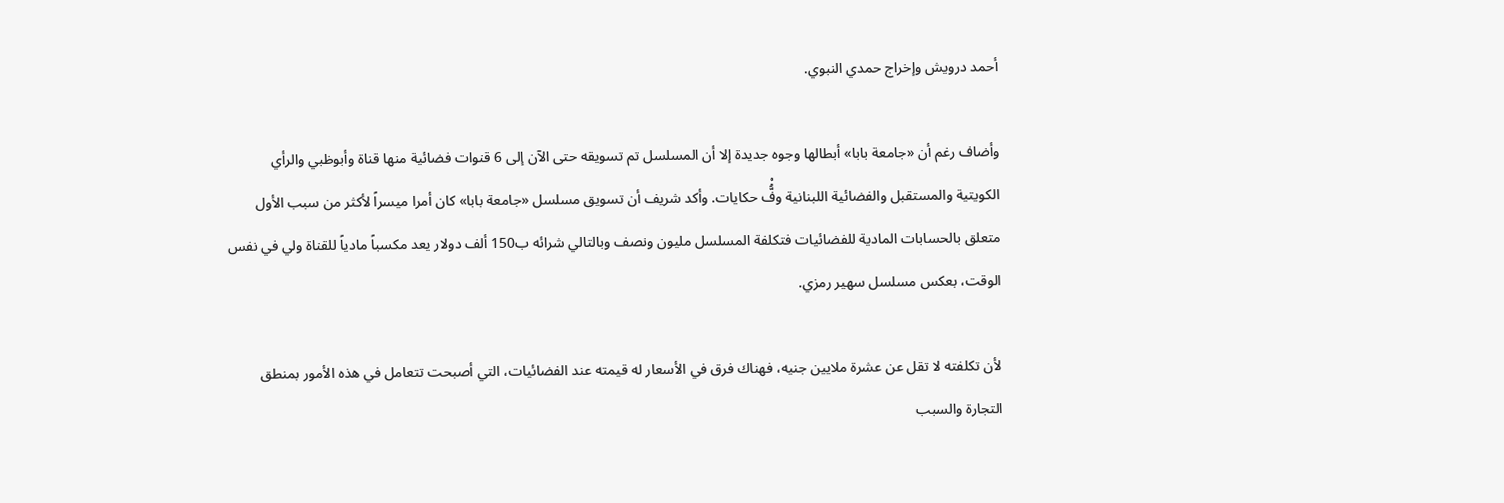أحمد درويش وإخراج حمدي النبوي.

وأضاف رغم أن «جامعة بابا» أبطالها وجوه جديدة إلا أن المسلسل تم تسويقه حتى الآن إلى 6 قنوات فضائية منها قناة وأبوظبي والرأي الكويتية والمستقبل والفضائية اللبنانية وفُّْ حكايات. وأكد شريف أن تسويق مسلسل «جامعة بابا» كان أمرا ميسراً لأكثر من سبب الأول متعلق بالحسابات المادية للفضائيات فتكلفة المسلسل مليون ونصف وبالتالي شرائه ب150 ألف دولار يعد مكسباً مادياً للقناة ولي في نفس الوقت، بعكس مسلسل سهير رمزي.

لأن تكلفته لا تقل عن عشرة ملايين جنيه، فهناك فرق في الأسعار له قيمته عند الفضائيات، التي أصبحت تتعامل في هذه الأمور بمنطق التجارة والسبب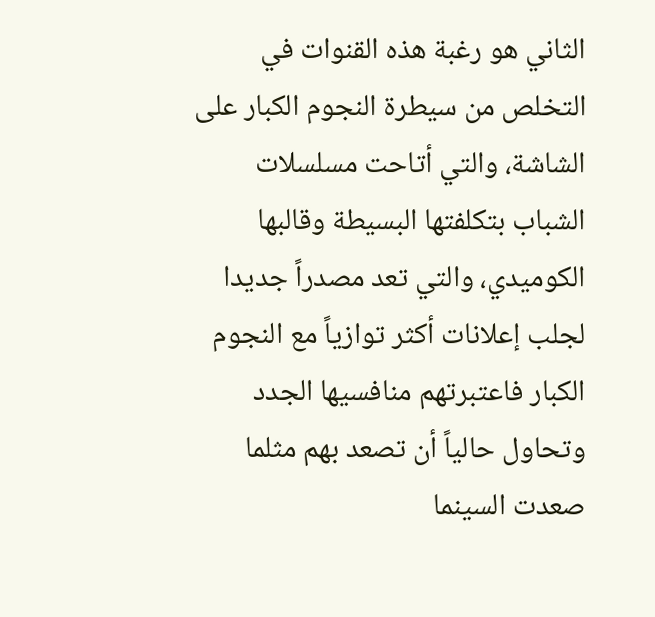الثاني هو رغبة هذه القنوات في التخلص من سيطرة النجوم الكبار على الشاشة، والتي أتاحت مسلسلات الشباب بتكلفتها البسيطة وقالبها الكوميدي، والتي تعد مصدراً جديدا لجلب إعلانات أكثر توازياً مع النجوم الكبار فاعتبرتهم منافسيها الجدد وتحاول حالياً أن تصعد بهم مثلما صعدت السينما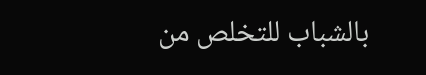بالشباب للتخلص من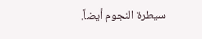سيطرة النجوم أيضاً.